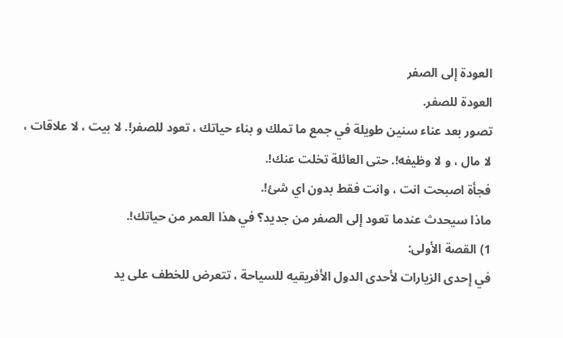العودة إلى الصفر
العودة للصفر.
تصور بعد عناء سنين طويلة في جمع ما تملك و بناء حياتك ، تعود للصفر!. لا بيت ، لا علاقات ، لا مال ، و لا وظيفه!. حتى العائلة تخلت عنك!.
فجأة اصبحت انت ، وانت فقط بدون اي شئ!.
ماذا سيحدث عندما تعود إلى الصفر من جديد؟ في هذا العمر من حياتك!.
1) القصة الأولى:
في إحدى الزيارات لأحدى الدول الأفريقيه للسياحة ، تتعرض للخطف على يد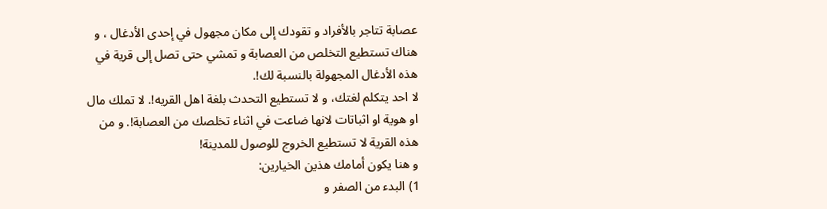عصابة تتاجر بالأفراد و تقودك إلى مكان مجهول في إحدى الأدغال ، و هناك تستطيع التخلص من العصابة و تمشي حتى تصل إلى قرية في هذه الأدغال المجهولة بالنسبة لك!.
لا احد يتكلم لغتك، و لا تستطيع التحدث بلغة اهل القريه!. لا تملك مال او هوية او اثباتات لانها ضاعت في اثناء تخلصك من العصابة!. و من هذه القرية لا تستطيع الخروج للوصول للمدينة!
و هنا يكون أمامك هذين الخيارين:
1) البدء من الصفر و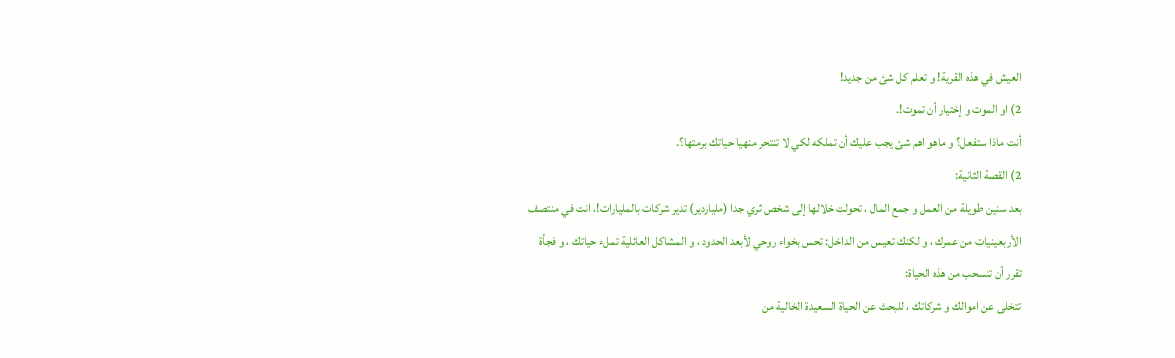العيش في هذه القرية! و تعلم كل شئ من جديد!
2) او الموت و إختيار أن تموت!.
أنت ماذا ستفعل؟ و ماهو اهم شئ يجب عليك أن تملكه لكي لا تنتحر منهيا حياتك برمتها؟.
2) القصة الثانية:
بعد سنين طويلة من العمل و جمع المال ، تحولت خلالها إلى شخص ثري جدا (ملياردير) تدير شركات بالمليارات!، انت في منتصف الأربعينيات من عمرك ، و لكنك تعيس من الداخل: تحس بخواء روحي لأبعد الحدود ، و المشاكل العائلية تملء حياتك ، و فجأة تقرر أن تنسحب من هذه الحياة:
تتخلى عن اموالك و شركاتك ، للبحث عن الحياة السعيدة الخالية من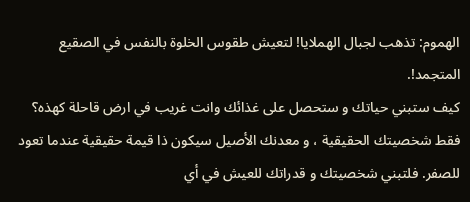الهموم: تذهب لجبال الهملايا! لتعيش طقوس الخلوة بالنفس في الصقيع المتجمد!.
كيف ستبني حياتك و ستحصل على غذائك وانت غريب في ارض قاحلة كهذه؟
فقط شخصيتك الحقيقية ، و معدنك الأصيل سيكون ذا قيمة حقيقية عندما تعود للصفر. فلتبني شخصيتك و قدراتك للعيش في أي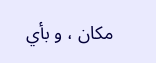مكان ، و بأي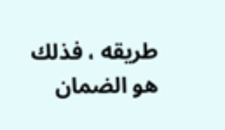طريقه ، فذلك هو الضمان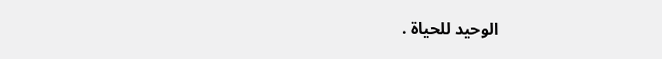الوحيد للحياة .